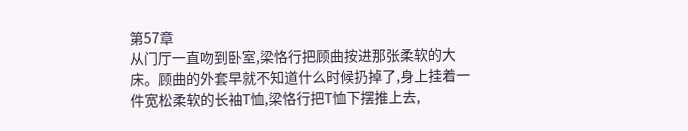第57章
从门厅一直吻到卧室,梁恪行把顾曲按进那张柔软的大床。顾曲的外套早就不知道什么时候扔掉了,身上挂着一件宽松柔软的长袖T恤,梁恪行把T恤下摆推上去,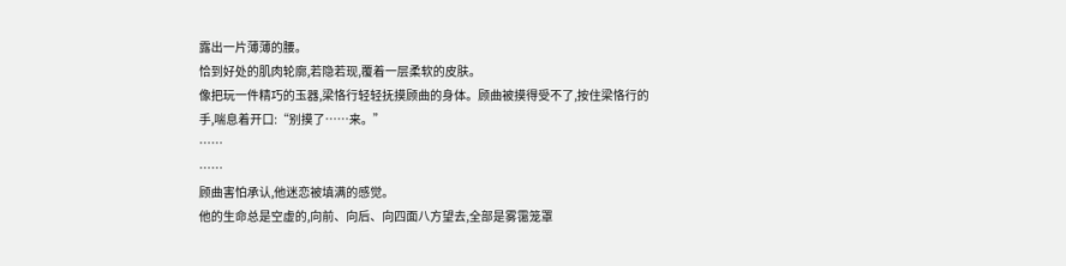露出一片薄薄的腰。
恰到好处的肌肉轮廓,若隐若现,覆着一层柔软的皮肤。
像把玩一件精巧的玉器,梁恪行轻轻抚摸顾曲的身体。顾曲被摸得受不了,按住梁恪行的手,喘息着开口:“别摸了……来。”
……
……
顾曲害怕承认,他迷恋被填满的感觉。
他的生命总是空虚的,向前、向后、向四面八方望去,全部是雾霭笼罩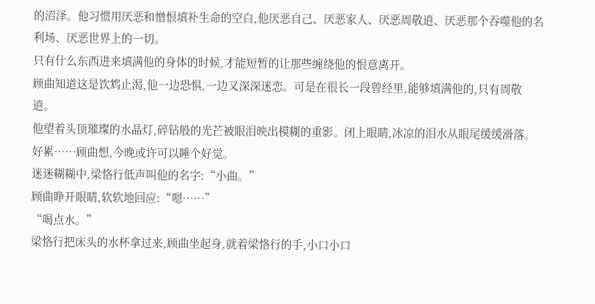的沼泽。他习惯用厌恶和憎恨填补生命的空白,他厌恶自己、厌恶家人、厌恶周敬逍、厌恶那个吞噬他的名利场、厌恶世界上的一切。
只有什么东西进来填满他的身体的时候,才能短暂的让那些缠绕他的恨意离开。
顾曲知道这是饮鸩止渴,他一边恐惧,一边又深深迷恋。可是在很长一段曾经里,能够填满他的,只有周敬逍。
他望着头顶璀璨的水晶灯,碎钻般的光芒被眼泪映出模糊的重影。闭上眼睛,冰凉的泪水从眼尾缓缓滑落。
好累……顾曲想,今晚或许可以睡个好觉。
迷迷糊糊中,梁恪行低声叫他的名字:“小曲。”
顾曲睁开眼睛,软软地回应:“嗯……”
“喝点水。”
梁恪行把床头的水杯拿过来,顾曲坐起身,就着梁恪行的手,小口小口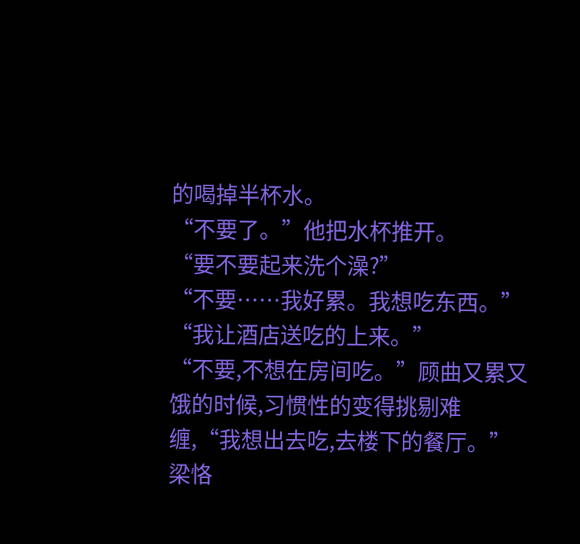的喝掉半杯水。
“不要了。”他把水杯推开。
“要不要起来洗个澡?”
“不要……我好累。我想吃东西。”
“我让酒店送吃的上来。”
“不要,不想在房间吃。”顾曲又累又饿的时候,习惯性的变得挑剔难缠,“我想出去吃,去楼下的餐厅。”
梁恪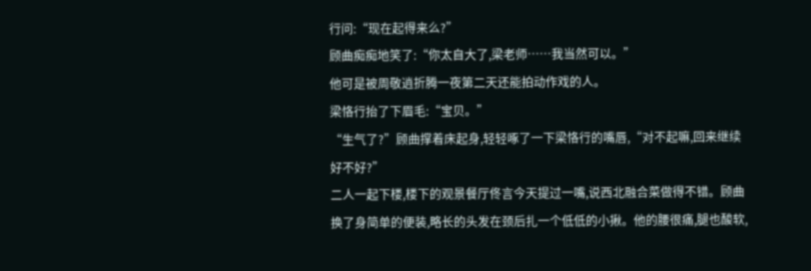行问:“现在起得来么?”
顾曲痴痴地笑了:“你太自大了,梁老师……我当然可以。”
他可是被周敬逍折腾一夜第二天还能拍动作戏的人。
梁恪行抬了下眉毛:“宝贝。”
“生气了?”顾曲撑着床起身,轻轻啄了一下梁恪行的嘴唇,“对不起嘛,回来继续好不好?”
二人一起下楼,楼下的观景餐厅佟言今天提过一嘴,说西北融合菜做得不错。顾曲换了身简单的便装,略长的头发在颈后扎一个低低的小揪。他的腰很痛,腿也酸软,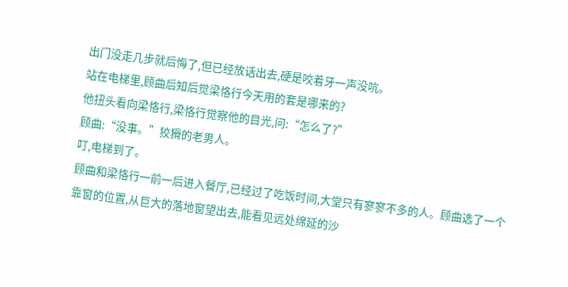出门没走几步就后悔了,但已经放话出去,硬是咬着牙一声没吭。
站在电梯里,顾曲后知后觉梁恪行今天用的套是哪来的?
他扭头看向梁恪行,梁恪行觉察他的目光,问:“怎么了?”
顾曲:“没事。”狡猾的老男人。
叮,电梯到了。
顾曲和梁恪行一前一后进入餐厅,已经过了吃饭时间,大堂只有寥寥不多的人。顾曲选了一个靠窗的位置,从巨大的落地窗望出去,能看见远处绵延的沙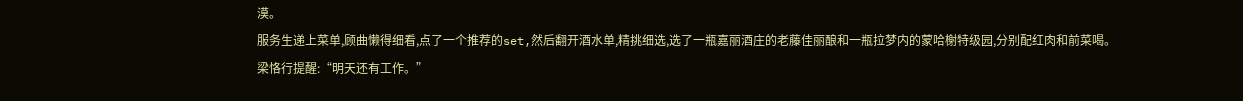漠。
服务生递上菜单,顾曲懒得细看,点了一个推荐的set,然后翻开酒水单,精挑细选,选了一瓶嘉丽酒庄的老藤佳丽酿和一瓶拉梦内的蒙哈榭特级园,分别配红肉和前菜喝。
梁恪行提醒:“明天还有工作。”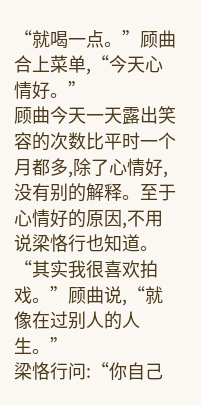“就喝一点。”顾曲合上菜单,“今天心情好。”
顾曲今天一天露出笑容的次数比平时一个月都多,除了心情好,没有别的解释。至于心情好的原因,不用说梁恪行也知道。
“其实我很喜欢拍戏。”顾曲说,“就像在过别人的人生。”
梁恪行问:“你自己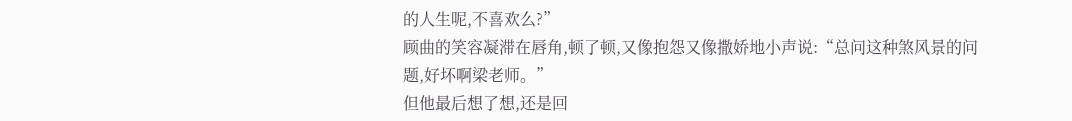的人生呢,不喜欢么?”
顾曲的笑容凝滞在唇角,顿了顿,又像抱怨又像撒娇地小声说:“总问这种煞风景的问题,好坏啊梁老师。”
但他最后想了想,还是回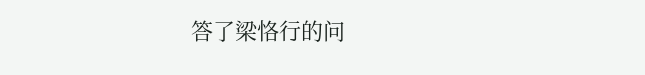答了梁恪行的问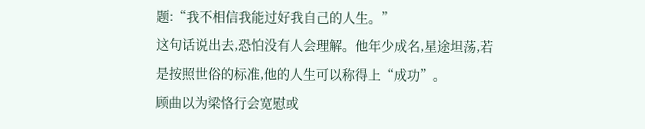题:“我不相信我能过好我自己的人生。”
这句话说出去,恐怕没有人会理解。他年少成名,星途坦荡,若是按照世俗的标准,他的人生可以称得上“成功”。
顾曲以为梁恪行会宽慰或